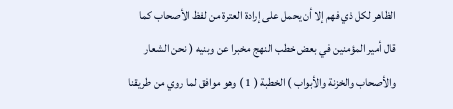الظاهر لكل ذي فهم إلا أن يحمل على إرادة العترة من لفظ الأصحاب كما
قال أمير المؤمنين في بعض خطب النهج مخبرا عن وبنيه ( نحن الشعار
والأصحاب والخزنة والأبواب ) الخطبة ( 1 ) وهو موافق لما روي من طريقنا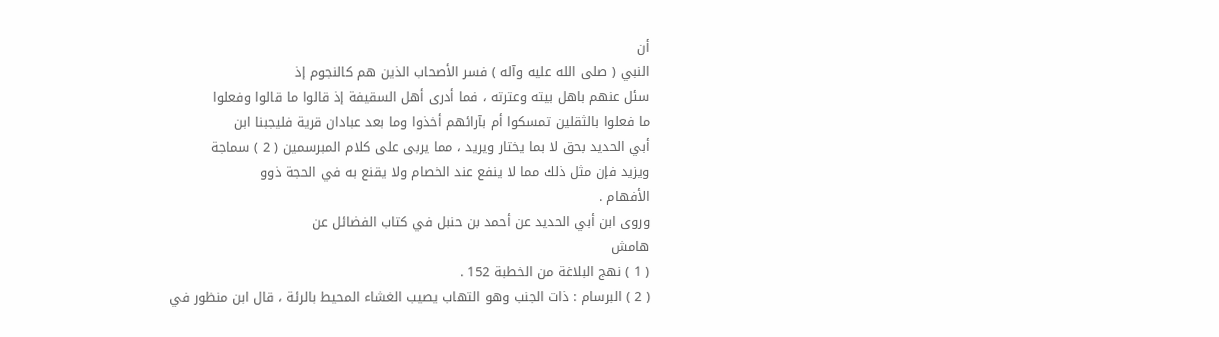أن
النبي ( صلى الله عليه وآله ) فسر الأصحاب الذين هم كالنجوم إذ
سئل عنهم باهل بيته وعترته ، فما أدرى أهل السقيفة إذ قالوا ما قالوا وفعلوا
ما فعلوا بالثقلين تمسكوا أم بآرائهم أخذوا وما بعد عبادان قرية فليجبنا ابن
أبي الحديد بحق لا بما يختار ويريد ، مما يربى على كلام المبرسمين ( 2 ) سماجة
ويزيد فإن مثل ذلك مما لا ينفع عند الخصام ولا يقنع به في الحجة ذوو
الأفهام .
وروى ابن أبي الحديد عن أحمد بن حنبل في كتاب الفضائل عن
هامش
( 1 ) نهج البلاغة من الخطبة 152 .
( 2 ) البرسام : ذات الجنب وهو التهاب يصيب الغشاء المحيط بالرئة ، قال ابن منظور في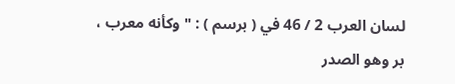لسان العرب 2 / 46 في ( برسم ) : " وكأنه معرب ، بر وهو الصدر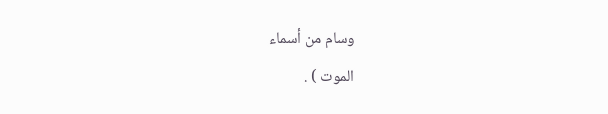وسام من أسماء
الموت ) .